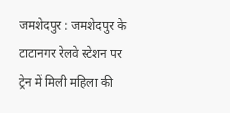जमशेदपुर : जमशेदपुर के टाटानगर रेलवे स्टेशन पर ट्रेन में मिली महिला की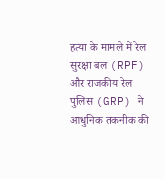हत्या के मामले में रेल सुरक्षा बल (RPF) और राजकीय रेल पुलिस (GRP) ने आधुनिक तकनीक की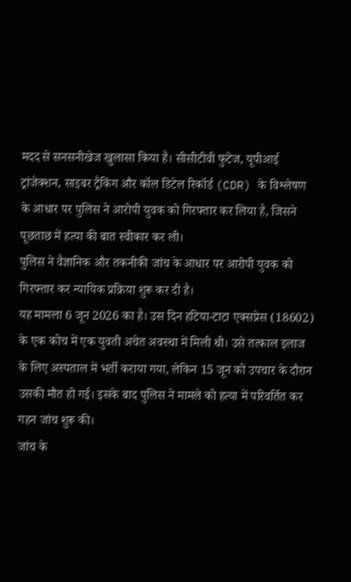मदद से सनसनीखेज खुलासा किया है। सीसीटीवी फुटेज, यूपीआई ट्रांजेक्शन, साइबर ट्रैकिंग और कॉल डिटेल रिकॉर्ड (CDR) के विश्लेषण के आधार पर पुलिस ने आरोपी युवक को गिरफ्तार कर लिया है, जिसने पूछताछ में हत्या की बात स्वीकार कर ली।
पुलिस ने वैज्ञानिक और तकनीकी जांच के आधार पर आरोपी युवक को गिरफ्तार कर न्यायिक प्रक्रिया शुरू कर दी है।
यह मामला 6 जून 2026 का है। उस दिन हटिया-टाटा एक्सप्रेस (18602) के एक कोच में एक युवती अचेत अवस्था में मिली थी। उसे तत्काल इलाज के लिए अस्पताल में भर्ती कराया गया, लेकिन 15 जून को उपचार के दौरान उसकी मौत हो गई। इसके बाद पुलिस ने मामले को हत्या में परिवर्तित कर गहन जांच शुरू की।
जांच के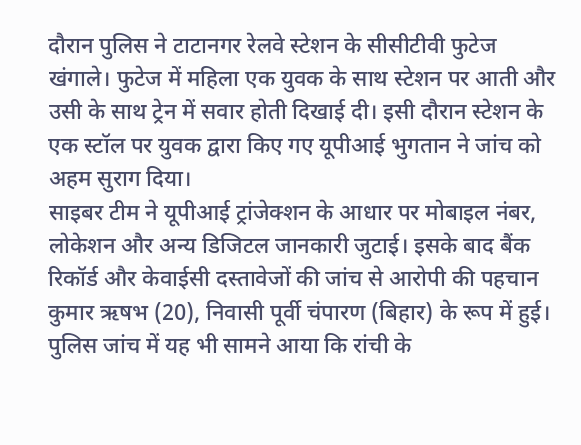दौरान पुलिस ने टाटानगर रेलवे स्टेशन के सीसीटीवी फुटेज खंगाले। फुटेज में महिला एक युवक के साथ स्टेशन पर आती और उसी के साथ ट्रेन में सवार होती दिखाई दी। इसी दौरान स्टेशन के एक स्टॉल पर युवक द्वारा किए गए यूपीआई भुगतान ने जांच को अहम सुराग दिया।
साइबर टीम ने यूपीआई ट्रांजेक्शन के आधार पर मोबाइल नंबर, लोकेशन और अन्य डिजिटल जानकारी जुटाई। इसके बाद बैंक रिकॉर्ड और केवाईसी दस्तावेजों की जांच से आरोपी की पहचान कुमार ऋषभ (20), निवासी पूर्वी चंपारण (बिहार) के रूप में हुई।
पुलिस जांच में यह भी सामने आया कि रांची के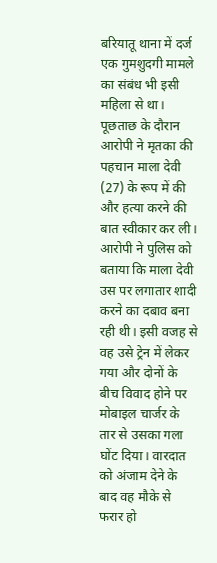बरियातू थाना में दर्ज एक गुमशुदगी मामले का संबंध भी इसी महिला से था। पूछताछ के दौरान आरोपी ने मृतका की पहचान माला देवी (27) के रूप में की और हत्या करने की बात स्वीकार कर ली।
आरोपी ने पुलिस को बताया कि माला देवी उस पर लगातार शादी करने का दबाव बना रही थी। इसी वजह से वह उसे ट्रेन में लेकर गया और दोनों के बीच विवाद होने पर मोबाइल चार्जर के तार से उसका गला घोंट दिया। वारदात को अंजाम देने के बाद वह मौके से फरार हो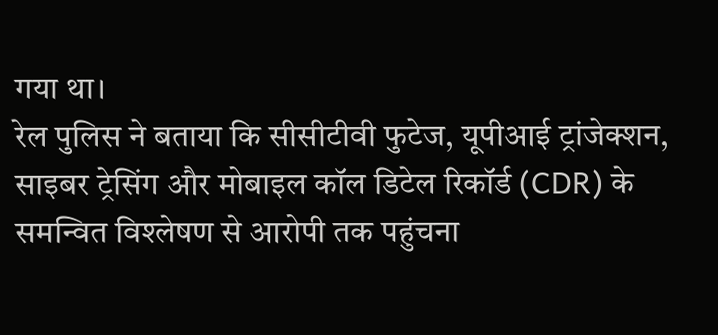गया था।
रेल पुलिस ने बताया कि सीसीटीवी फुटेज, यूपीआई ट्रांजेक्शन, साइबर ट्रेसिंग और मोबाइल कॉल डिटेल रिकॉर्ड (CDR) के समन्वित विश्लेषण से आरोपी तक पहुंचना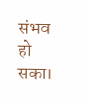संभव हो सका।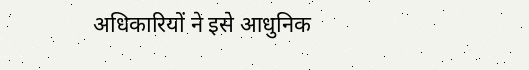अधिकारियों ने इसे आधुनिक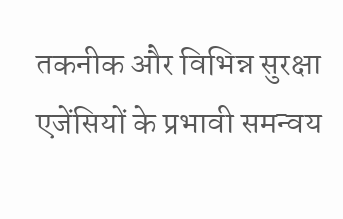तकनीक और विभिन्न सुरक्षा एजेंसियों के प्रभावी समन्वय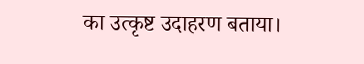का उत्कृष्ट उदाहरण बताया।